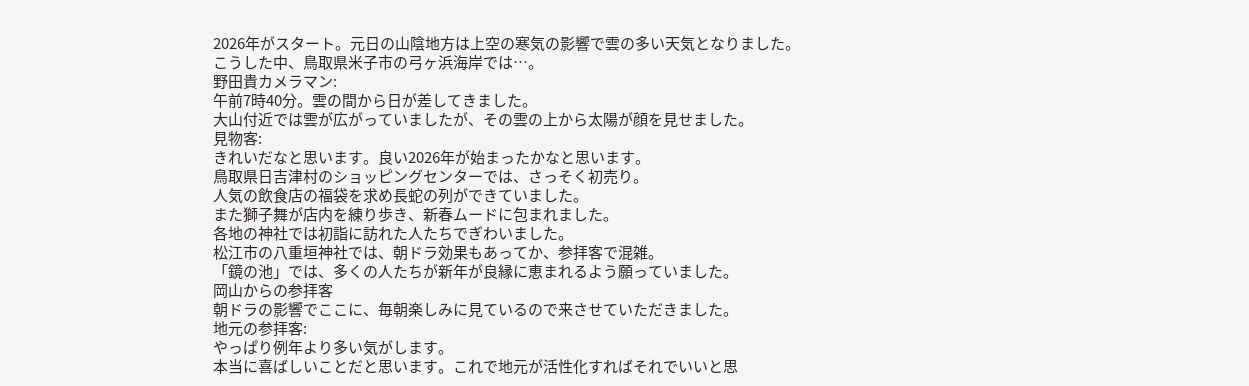2026年がスタート。元日の山陰地方は上空の寒気の影響で雲の多い天気となりました。
こうした中、鳥取県米子市の弓ヶ浜海岸では…。
野田貴カメラマン:
午前7時40分。雲の間から日が差してきました。
大山付近では雲が広がっていましたが、その雲の上から太陽が顔を見せました。
見物客:
きれいだなと思います。良い2026年が始まったかなと思います。
鳥取県日吉津村のショッピングセンターでは、さっそく初売り。
人気の飲食店の福袋を求め長蛇の列ができていました。
また獅子舞が店内を練り歩き、新春ムードに包まれました。
各地の神社では初詣に訪れた人たちでぎわいました。
松江市の八重垣神社では、朝ドラ効果もあってか、参拝客で混雑。
「鏡の池」では、多くの人たちが新年が良縁に恵まれるよう願っていました。
岡山からの参拝客
朝ドラの影響でここに、毎朝楽しみに見ているので来させていただきました。
地元の参拝客:
やっぱり例年より多い気がします。
本当に喜ばしいことだと思います。これで地元が活性化すればそれでいいと思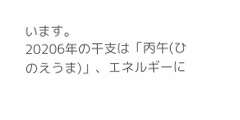います。
20206年の干支は「丙午(ひのえうま)」、エネルギーに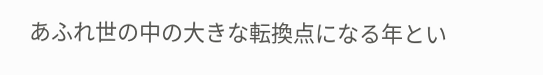あふれ世の中の大きな転換点になる年とい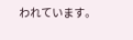われています。